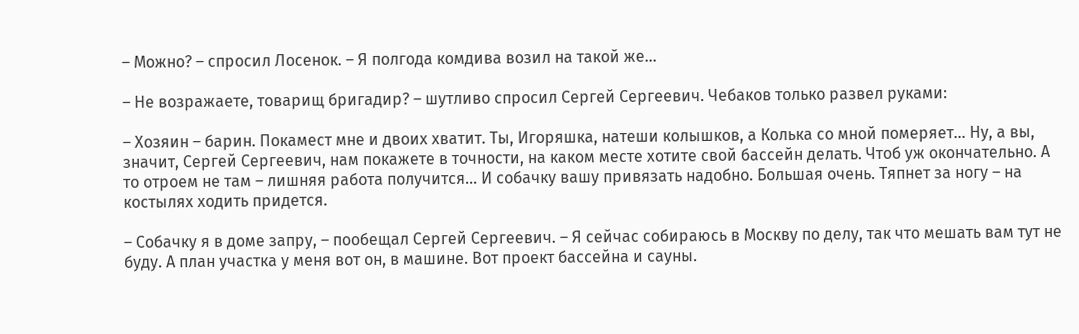– Можно? – спросил Лосенок. – Я полгода комдива возил на такой же…

– Не возражаете, товарищ бригадир? – шутливо спросил Сергей Сергеевич. Чебаков только развел руками:

– Хозяин – барин. Покамест мне и двоих хватит. Ты, Игоряшка, натеши колышков, а Колька со мной померяет… Ну, а вы, значит, Сергей Сергеевич, нам покажете в точности, на каком месте хотите свой бассейн делать. Чтоб уж окончательно. А то отроем не там – лишняя работа получится… И собачку вашу привязать надобно. Большая очень. Тяпнет за ногу – на костылях ходить придется.

– Собачку я в доме запру, – пообещал Сергей Сергеевич. – Я сейчас собираюсь в Москву по делу, так что мешать вам тут не буду. А план участка у меня вот он, в машине. Вот проект бассейна и сауны.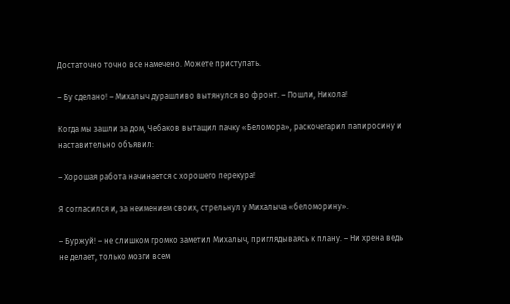Достаточно точно все намечено. Можете приступать.

– Бу сделано! – Михалыч дурашливо вытянулся во фронт. – Пошли, Никола!

Когда мы зашли за дом, Чебаков вытащил пачку «Беломора», раскочегарил папиросину и наставительно объявил:

– Хорошая работа начинается с хорошего перекура!

Я согласился и, за неимением своих, стрельнул у Михалыча «беломорину».

– Буржуй! – не слишком громко заметил Михалыч, приглядываясь к плану. – Ни хрена ведь не делает, только мозги всем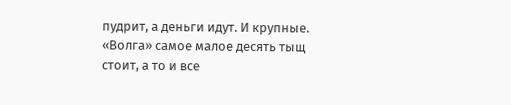пудрит, а деньги идут. И крупные. «Волга» самое малое десять тыщ стоит, а то и все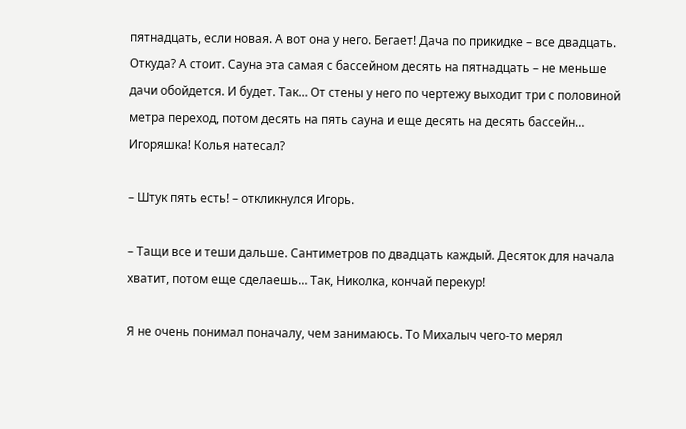пятнадцать, если новая. А вот она у него. Бегает! Дача по прикидке – все двадцать. Откуда? А стоит. Сауна эта самая с бассейном десять на пятнадцать – не меньше дачи обойдется. И будет. Так… От стены у него по чертежу выходит три с половиной метра переход, потом десять на пять сауна и еще десять на десять бассейн… Игоряшка! Колья натесал?

– Штук пять есть! – откликнулся Игорь.

– Тащи все и теши дальше. Сантиметров по двадцать каждый. Десяток для начала хватит, потом еще сделаешь… Так, Николка, кончай перекур!

Я не очень понимал поначалу, чем занимаюсь. То Михалыч чего-то мерял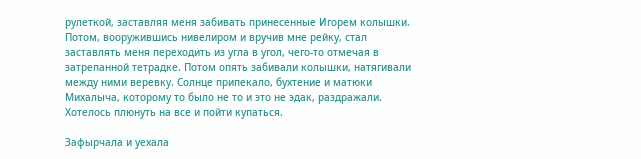рулеткой, заставляя меня забивать принесенные Игорем колышки. Потом, вооружившись нивелиром и вручив мне рейку, стал заставлять меня переходить из угла в угол, чего-то отмечая в затрепанной тетрадке. Потом опять забивали колышки, натягивали между ними веревку. Солнце припекало, бухтение и матюки Михалыча, которому то было не то и это не эдак, раздражали. Хотелось плюнуть на все и пойти купаться.

Зафырчала и уехала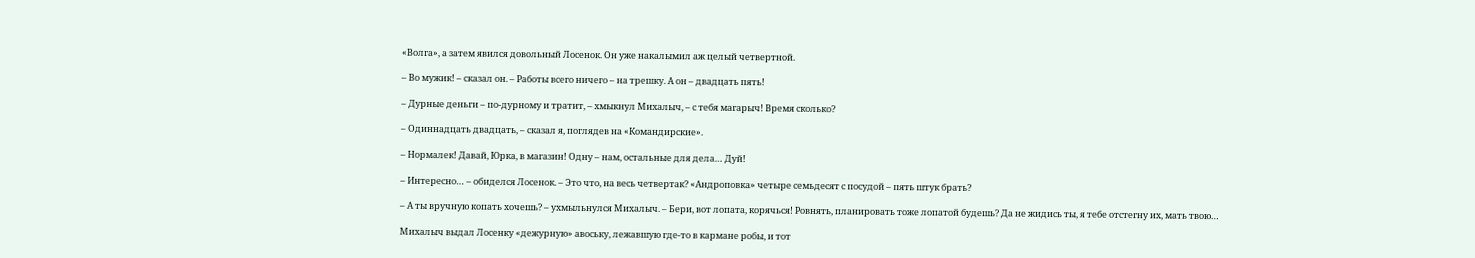«Волга», а затем явился довольный Лосенок. Он уже накалымил аж целый четвертной.

– Во мужик! – сказал он. – Работы всего ничего – на трешку. А он – двадцать пять!

– Дурные деньги – по-дурному и тратит, – хмыкнул Михалыч, – с тебя магарыч! Время сколько?

– Одиннадцать двадцать, – сказал я, поглядев на «Командирские».

– Нормалек! Давай, Юрка, в магазин! Одну – нам, остальные для дела… Дуй!

– Интересно… – обиделся Лосенок. – Это что, на весь четвертак? «Андроповка» четыре семьдесят с посудой – пять штук брать?

– А ты вручную копать хочешь? – ухмыльнулся Михалыч. – Бери, вот лопата, корячься! Ровнять, планировать тоже лопатой будешь? Да не жидись ты, я тебе отстегну их, мать твою…

Михалыч выдал Лосенку «дежурную» авоську, лежавшую где-то в кармане робы, и тот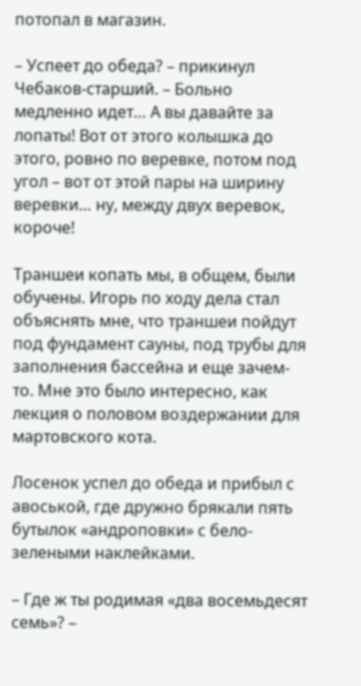потопал в магазин.

– Успеет до обеда? – прикинул Чебаков-старший. – Больно медленно идет… А вы давайте за лопаты! Вот от этого колышка до этого, ровно по веревке, потом под угол – вот от этой пары на ширину веревки… ну, между двух веревок, короче!

Траншеи копать мы, в общем, были обучены. Игорь по ходу дела стал объяснять мне, что траншеи пойдут под фундамент сауны, под трубы для заполнения бассейна и еще зачем-то. Мне это было интересно, как лекция о половом воздержании для мартовского кота.

Лосенок успел до обеда и прибыл с авоськой, где дружно брякали пять бутылок «андроповки» с бело-зелеными наклейками.

– Где ж ты родимая «два восемьдесят семь»? –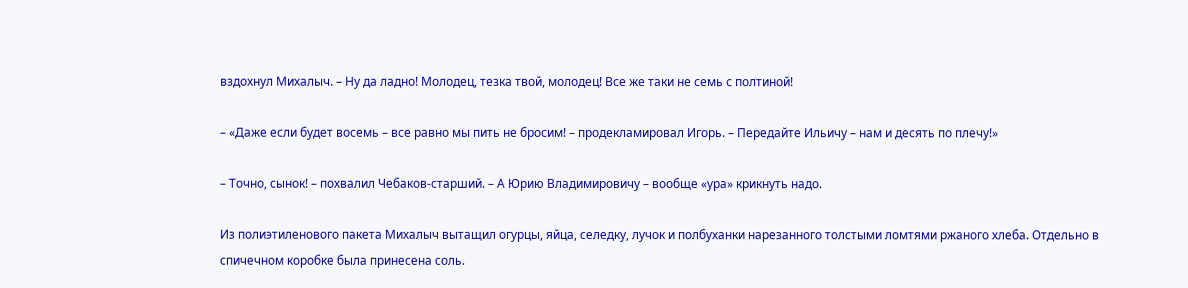вздохнул Михалыч. – Ну да ладно! Молодец, тезка твой, молодец! Все же таки не семь с полтиной!

– «Даже если будет восемь – все равно мы пить не бросим! – продекламировал Игорь. – Передайте Ильичу – нам и десять по плечу!»

– Точно, сынок! – похвалил Чебаков-старший. – А Юрию Владимировичу – вообще «ура» крикнуть надо.

Из полиэтиленового пакета Михалыч вытащил огурцы, яйца, селедку, лучок и полбуханки нарезанного толстыми ломтями ржаного хлеба. Отдельно в спичечном коробке была принесена соль.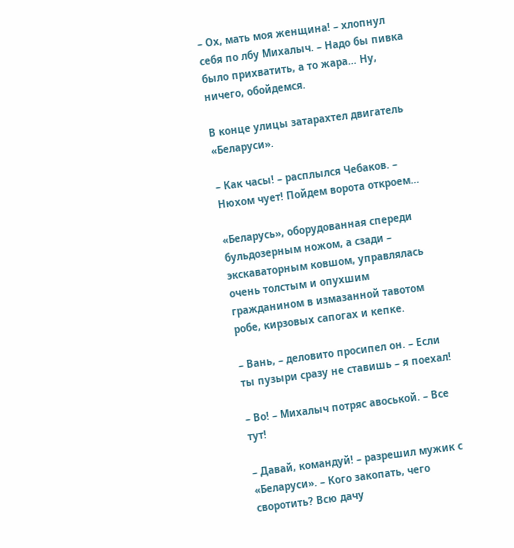– Ох, мать моя женщина! – хлопнул себя по лбу Михалыч. – Надо бы пивка было прихватить, а то жара… Ну, ничего, обойдемся.

В конце улицы затарахтел двигатель «Беларуси».

– Как часы! – расплылся Чебаков. – Нюхом чует! Пойдем ворота откроем…

«Беларусь», оборудованная спереди бульдозерным ножом, а сзади – экскаваторным ковшом, управлялась очень толстым и опухшим гражданином в измазанной тавотом робе, кирзовых сапогах и кепке.

– Вань, – деловито просипел он. – Если ты пузыри сразу не ставишь – я поехал!

– Во! – Михалыч потряс авоськой. – Все тут!

– Давай, командуй! – разрешил мужик с «Беларуси». – Кого закопать, чего своротить? Всю дачу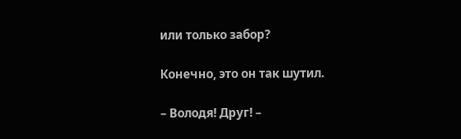или только забор?

Конечно, это он так шутил.

– Володя! Друг! –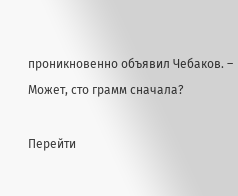проникновенно объявил Чебаков. – Может, сто грамм сначала?

Перейти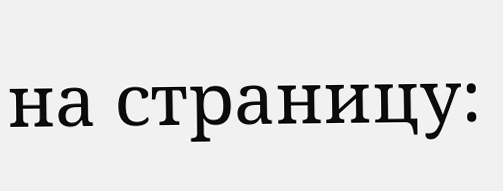на страницу: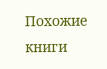Похожие книги